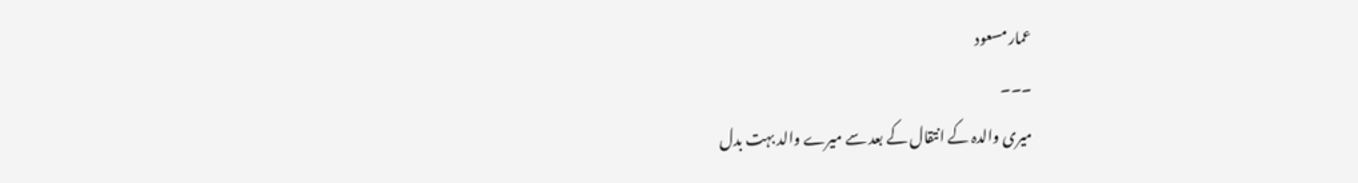عمار مسعود
۔۔۔
میری والدہ کے انتقال کے بعد سے میرے والد بہت بدل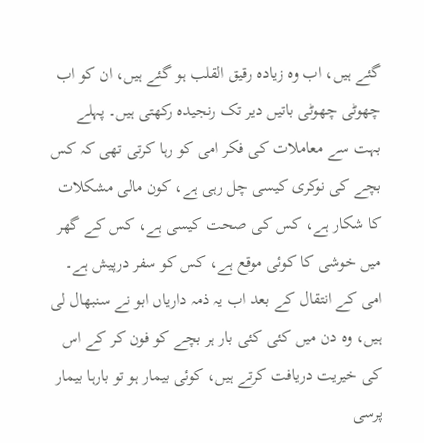گئے ہیں، اب وہ زیادہ رقیق القلب ہو گئے ہیں، ان کو اب چھوٹی چھوٹی باتیں دیر تک رنجیدہ رکھتی ہیں۔ پہلے بہت سے معاملات کی فکر امی کو رہا کرتی تھی کہ کس بچے کی نوکری کیسی چل رہی ہے، کون مالی مشکلات کا شکار ہے، کس کی صحت کیسی ہے، کس کے گھر میں خوشی کا کوئی موقع ہے، کس کو سفر درپیش ہے۔ امی کے انتقال کے بعد اب یہ ذمہ داریاں ابو نے سنبھال لی ہیں، وہ دن میں کئی کئی بار ہر بچے کو فون کر کے اس کی خیریت دریافت کرتے ہیں، کوئی بیمار ہو تو بارہا بیمار پرسی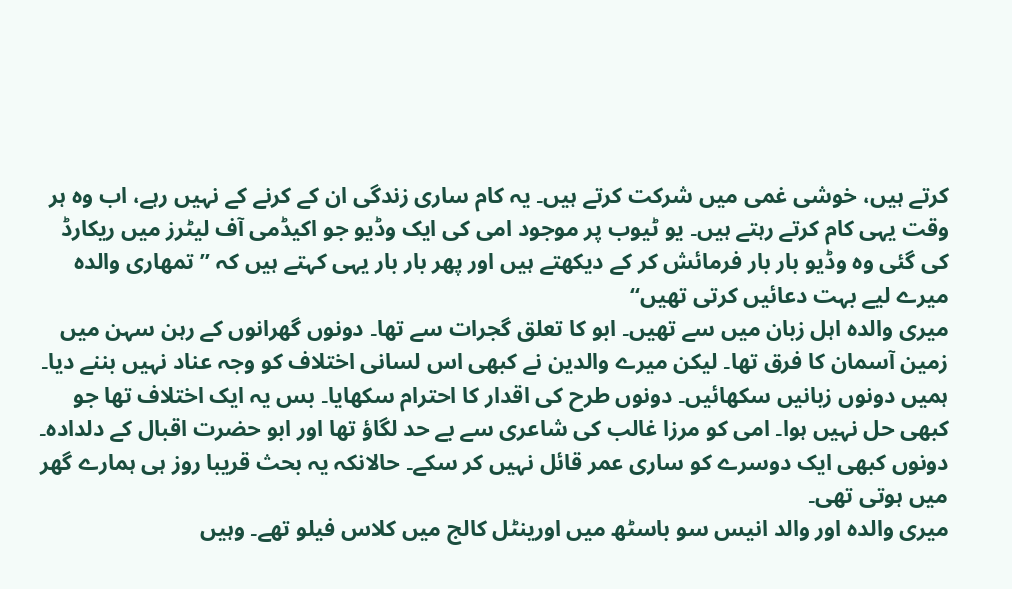کرتے ہیں، خوشی غمی میں شرکت کرتے ہیں۔ یہ کام ساری زندگی ان کے کرنے کے نہیں رہے، اب وہ ہر وقت یہی کام کرتے رہتے ہیں۔ یو ٹیوب پر موجود امی کی ایک وڈیو جو اکیڈمی آف لیٹرز میں ریکارڈ کی گئی وہ وڈیو بار بار فرمائش کر کے دیکھتے ہیں اور پھر بار بار یہی کہتے ہیں کہ ”تمھاری والدہ میرے لیے بہت دعائیں کرتی تھیں“
میری والدہ اہل زبان میں سے تھیں۔ ابو کا تعلق گجرات سے تھا۔ دونوں گھرانوں کے رہن سہن میں زمین آسمان کا فرق تھا۔ لیکن میرے والدین نے کبھی اس لسانی اختلاف کو وجہ عناد نہیں بننے دیا۔ ہمیں دونوں زبانیں سکھائیں۔ دونوں طرح کی اقدار کا احترام سکھایا۔ بس یہ ایک اختلاف تھا جو کبھی حل نہیں ہوا۔ امی کو مرزا غالب کی شاعری سے بے حد لگاؤ تھا اور ابو حضرت اقبال کے دلدادہ۔ دونوں کبھی ایک دوسرے کو ساری عمر قائل نہیں کر سکے۔ حالانکہ یہ بحث قریبا روز ہی ہمارے گھر میں ہوتی تھی۔
میری والدہ اور والد انیس سو باسٹھ میں اورینٹل کالج میں کلاس فیلو تھے۔ وہیں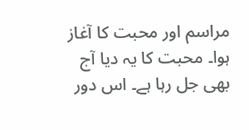مراسم اور محبت کا آغاز ہوا۔ محبت کا یہ دیا آج بھی جل رہا ہے۔ اس دور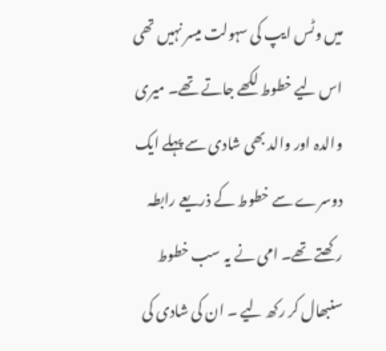میں وٹس ایپ کی سہولت میسر نہیں تھی اس لیے خطوط لکھے جاتے تھے۔ میری والدہ اور والد بھی شادی سے پہلے ایک دوسرے سے خطوط کے ذریعے رابطہ رکھتے تھے۔ امی نے یہ سب خطوط سنبھال کر رکھ لیے ۔ ان کی شادی کی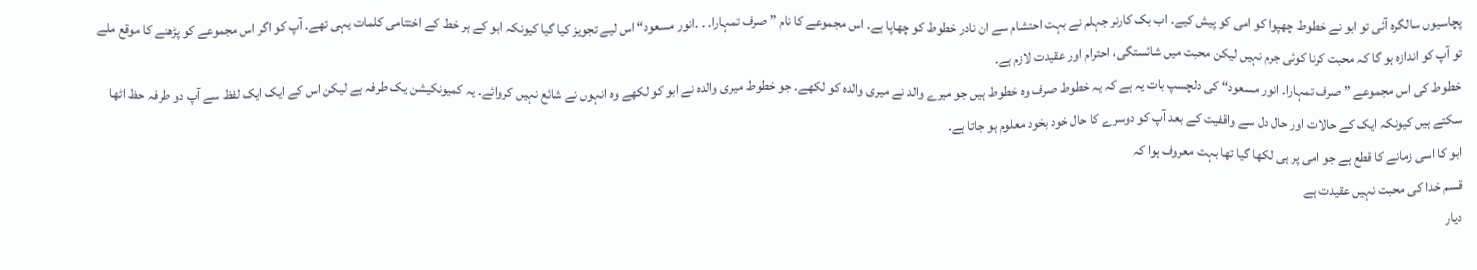پچاسیوں سالگرہ آئی تو ابو نے خطوط چھپوا کو امی کو پیش کیے۔ اب بک کارنر جہلم نے بہت احتشام سے ان نادر خطوط کو چھاپا ہے۔ اس مجموعے کا نام ”صرف تمہارا۔ ۔ ۔انور مسعود“ اس لیے تجویز کیا گیا کیونکہ ابو کے ہر خط کے اختتامی کلمات یہی تھے۔ آپ کو اگر اس مجموعے کو پڑھنے کا موقع ملے تو آپ کو اندازہ ہو گا کہ محبت کرنا کوئی جرم نہیں لیکن محبت میں شائستگی، احترام اور عقیدت لازم ہے۔
خطوط کی اس مجموعے ”صرف تمہارا۔ انور مسعود“ کی دلچسپ بات یہ ہے کہ یہ خطوط صرف وہ خطوط ہیں جو میرے والد نے میری والدہ کو لکھے۔ جو خطوط میری والدہ نے ابو کو لکھے وہ انہوں نے شائع نہیں کروائے۔ یہ کمیونکیشن یک طرفہ ہے لیکن اس کے ایک ایک لفظ سے آپ دو طرفہ حظ اٹھا سکتے ہیں کیونکہ ایک کے حالات اور حال دل سے واقفیت کے بعد آپ کو دوسرے کا حال خود بخود معلوم ہو جاتا ہے۔
ابو کا اسی زمانے کا قطع ہے جو امی پر ہی لکھا گیا تھا بہت معروف ہوا کہ
قسم خدا کی محبت نہیں عقیدت ہے
دیار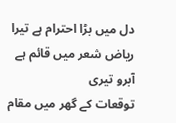دل میں بڑا احترام ہے تیرا
ریاض شعر میں قائم ہے آبرو تیری
توقعات کے گھر میں مقام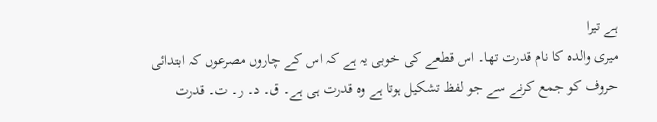ہے تیرا
میری والدہ کا نام قدرت تھا۔ اس قطعے کی خوبی یہ ہے کہ اس کے چاروں مصرعوں کہ ابتدائی حروف کو جمع کرنے سے جو لفظ تشکیل ہوتا ہے وہ قدرت ہی ہے۔ ق۔ د۔ ر۔ ت۔ قدرت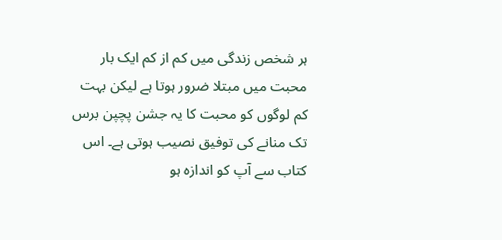ہر شخص زندگی میں کم از کم ایک بار محبت میں مبتلا ضرور ہوتا ہے لیکن بہت کم لوگوں کو محبت کا یہ جشن پچپن برس تک منانے کی توفیق نصیب ہوتی ہے۔ اس کتاب سے آپ کو اندازہ ہو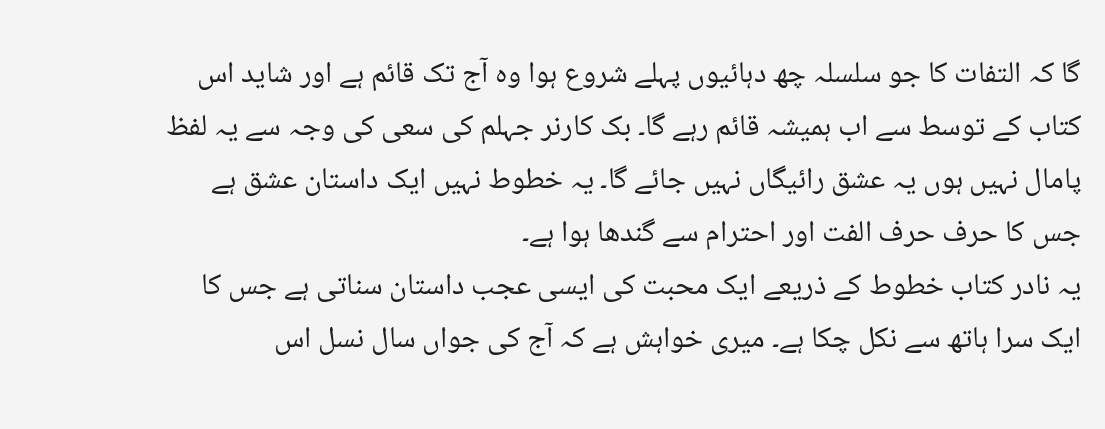گا کہ التفات کا جو سلسلہ چھ دہائیوں پہلے شروع ہوا وہ آج تک قائم ہے اور شاید اس کتاب کے توسط سے اب ہمیشہ قائم رہے گا۔ بک کارنر جہلم کی سعی کی وجہ سے یہ لفظ پامال نہیں ہوں یہ عشق رائیگاں نہیں جائے گا۔ یہ خطوط نہیں ایک داستان عشق ہے جس کا حرف حرف الفت اور احترام سے گندھا ہوا ہے۔
یہ نادر کتاب خطوط کے ذریعے ایک محبت کی ایسی عجب داستان سناتی ہے جس کا ایک سرا ہاتھ سے نکل چکا ہے۔ میری خواہش ہے کہ آج کی جواں سال نسل اس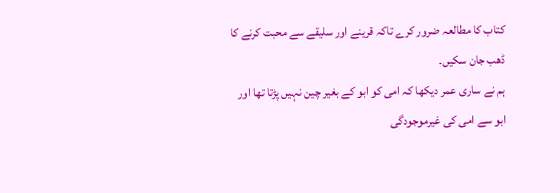کتاب کا مطالعہ ضرور کرے تاکہ قرینے اور سلیقے سے محبت کرنے کا ڈھب جان سکیں۔
ہم نے ساری عمر دیکھا کہ امی کو ابو کے بغیر چین نہیں پڑتا تھا اور ابو سے امی کی غیرموجودگی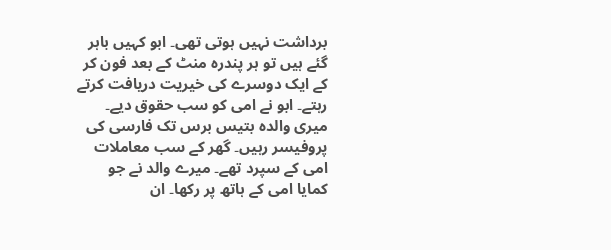برداشت نہیں ہوتی تھی۔ ابو کہیں باہر گئے ہیں تو ہر پندرہ منٹ کے بعد فون کر کے ایک دوسرے کی خیریت دریافت کرتے رہتے۔ ابو نے امی کو سب حقوق دیے۔ میری والدہ بتیس برس تک فارسی کی پروفیسر رہیں۔ گھر کے سب معاملات امی کے سپرد تھے۔ میرے والد نے جو کمایا امی کے ہاتھ پر رکھا۔ ان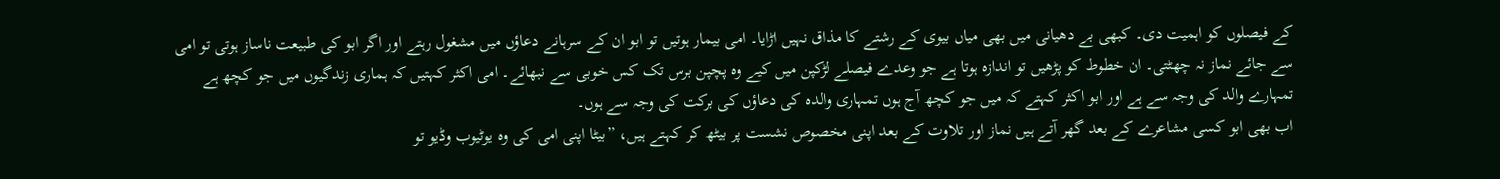کے فیصلوں کو اہمیت دی۔ کبھی بے دھیانی میں بھی میاں بیوی کے رشتے کا مذاق نہیں اڑایا۔ امی بیمار ہوتیں تو ابو ان کے سرہانے دعاؤں میں مشغول رہتے اور اگر ابو کی طبیعت ناساز ہوتی تو امی سے جائے نماز نہ چھٹتی۔ ان خطوط کو پڑھیں تو اندازہ ہوتا ہے جو وعدے فیصلے لڑکپن میں کیے وہ پچپن برس تک کس خوبی سے نبھائے۔ امی اکثر کہتیں کہ ہماری زندگیوں میں جو کچھ ہے تمہارے والد کی وجہ سے ہے اور ابو اکثر کہتے کہ میں جو کچھ آج ہوں تمہاری والدہ کی دعاؤں کی برکت کی وجہ سے ہوں۔
اب بھی ابو کسی مشاعرے کے بعد گھر آتے ہیں نماز اور تلاوت کے بعد اپنی مخصوص نشست پر بیٹھ کر کہتے ہیں، ”بیٹا اپنی امی کی وہ یوٹیوب وڈیو تو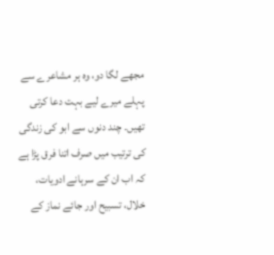مجھے لگا دو، وہ ہر مشاعرے سے پہلے میرے لیے بہت دعا کرتی تھیں۔ چند دنوں سے ابو کی زندگی کی ترتیب میں صرف اتنا فرق پڑا ہے کہ اب ان کے سرہانے ادویات، خلال، تسبیح اور جائے نماز کے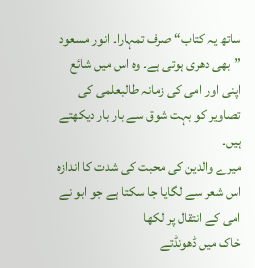ساتھ یہ کتاب“ صرف تمہارا۔ انور مسعود ”بھی دھری ہوتی ہے۔ وہ اس میں شائع اپنی اور امی کی زمانہ طالبعلمی کی تصاویر کو بہت شوق سے بار بار دیکھتے ہیں۔
میرے والدین کی محبت کی شدت کا اندازہ اس شعر سے لگایا جا سکتا ہے جو ابو نے امی کے انتقال پر لکھا
خاک میں ڈھونڈتے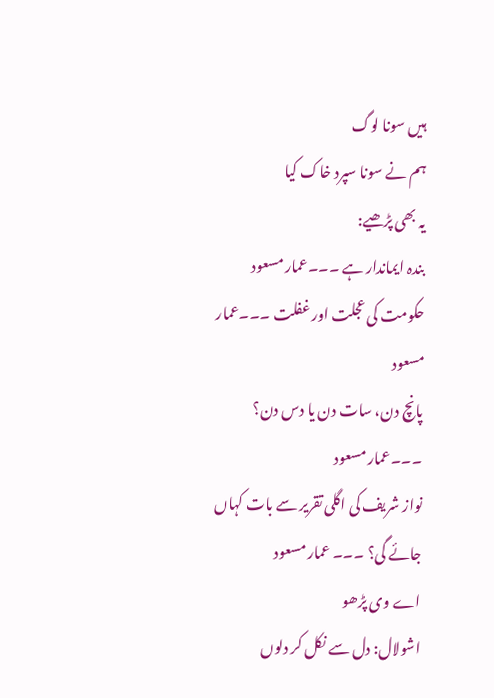ہیں سونا لوگ
ہم نے سونا سپرد خاک کیا
یہ بھی پڑھیے:
بندہ ایماندار ہے ۔۔۔عمار مسعود
حکومت کی عجلت اور غفلت ۔۔۔عمار مسعود
پانچ دن، سات دن یا دس دن؟ ۔۔۔عمار مسعود
نواز شریف کی اگلی تقریر سے بات کہاں جائے گی؟ ۔۔۔ عمار مسعود
اے وی پڑھو
اشولال: دل سے نکل کر دلوں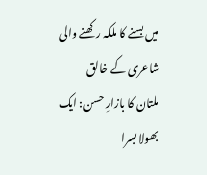میں بسنے کا ملکہ رکھنے والی شاعری کے خالق
ملتان کا بازارِ حسن: ایک بھولا بسرا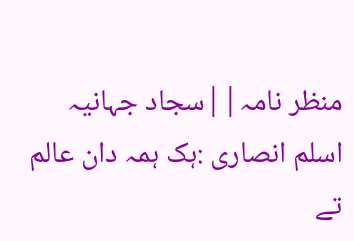منظر نامہ||سجاد جہانیہ
اسلم انصاری :ہک ہمہ دان عالم تے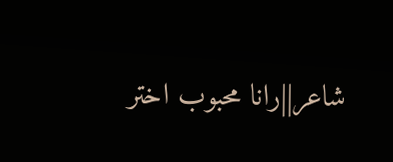شاعر||رانا محبوب اختر